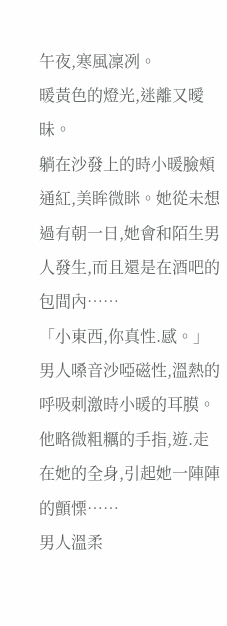午夜,寒風凜冽。
暖黃色的燈光,迷離又曖昧。
躺在沙發上的時小暖臉頰通紅,美眸微眯。她從未想過有朝一日,她會和陌生男人發生,而且還是在酒吧的包間內……
「小東西,你真性.感。」男人嗓音沙啞磁性,溫熱的呼吸刺激時小暖的耳膜。
他略微粗糲的手指,遊.走在她的全身,引起她一陣陣的顫慄……
男人溫柔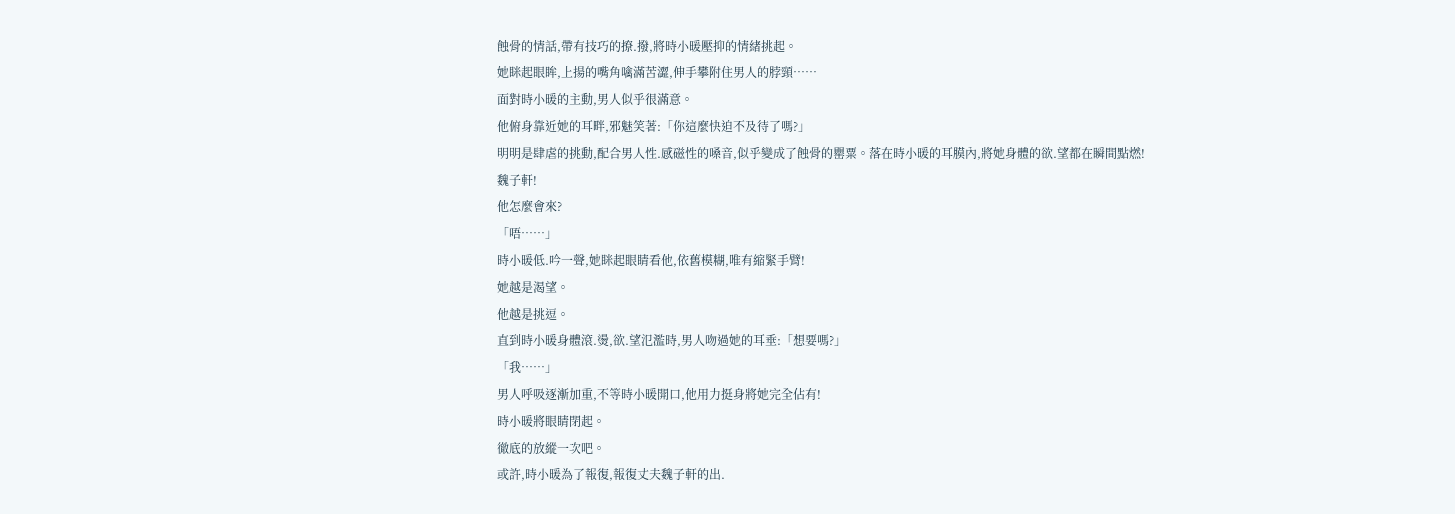蝕骨的情話,帶有技巧的撩.撥,將時小暖壓抑的情緒挑起。
她眯起眼眸,上揚的嘴角噙滿苦澀,伸手攀附住男人的脖頸……
面對時小暖的主動,男人似乎很滿意。
他俯身靠近她的耳畔,邪魅笑著:「你這麼快迫不及待了嗎?」
明明是肆虐的挑動,配合男人性.感磁性的嗓音,似乎變成了蝕骨的罌粟。落在時小暖的耳膜內,將她身體的欲.望都在瞬間點燃!
魏子軒!
他怎麼會來?
「唔……」
時小暖低.吟一聲,她眯起眼睛看他,依舊模糊,唯有縮緊手臂!
她越是渴望。
他越是挑逗。
直到時小暖身體滾.燙,欲.望氾濫時,男人吻過她的耳垂:「想要嗎?」
「我……」
男人呼吸逐漸加重,不等時小暖開口,他用力挺身將她完全佔有!
時小暖將眼睛閉起。
徹底的放縱一次吧。
或許,時小暖為了報復,報復丈夫魏子軒的出.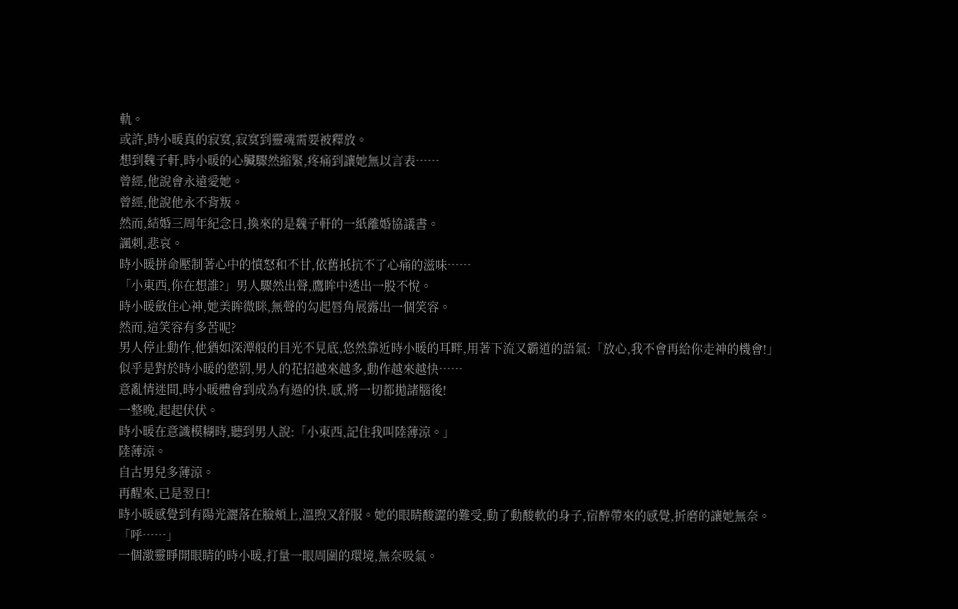軌。
或許,時小暖真的寂寞,寂寞到靈魂需要被釋放。
想到魏子軒,時小暖的心臟驟然縮緊,疼痛到讓她無以言表……
曾經,他說會永遠愛她。
曾經,他說他永不背叛。
然而,結婚三周年紀念日,換來的是魏子軒的一紙離婚協議書。
諷刺,悲哀。
時小暖拼命壓制著心中的憤怒和不甘,依舊抵抗不了心痛的滋味……
「小東西,你在想誰?」男人驟然出聲,鷹眸中透出一股不悅。
時小暖斂住心神,她美眸微眯,無聲的勾起唇角展露出一個笑容。
然而,這笑容有多苦呢?
男人停止動作,他猶如深潭般的目光不見底,悠然靠近時小暖的耳畔,用著下流又霸道的語氣:「放心,我不會再給你走神的機會!」
似乎是對於時小暖的懲罰,男人的花招越來越多,動作越來越快……
意亂情迷間,時小暖體會到成為有過的快.感,將一切都拋諸腦後!
一整晚,起起伏伏。
時小暖在意識模糊時,聽到男人說:「小東西,記住我叫陸薄涼。」
陸薄涼。
自古男兒多薄涼。
再醒來,已是翌日!
時小暖感覺到有陽光灑落在臉頰上,溫煦又舒服。她的眼睛酸澀的難受,動了動酸軟的身子,宿醉帶來的感覺,折磨的讓她無奈。
「呼……」
一個激靈睜開眼睛的時小暖,打量一眼周圍的環境,無奈吸氣。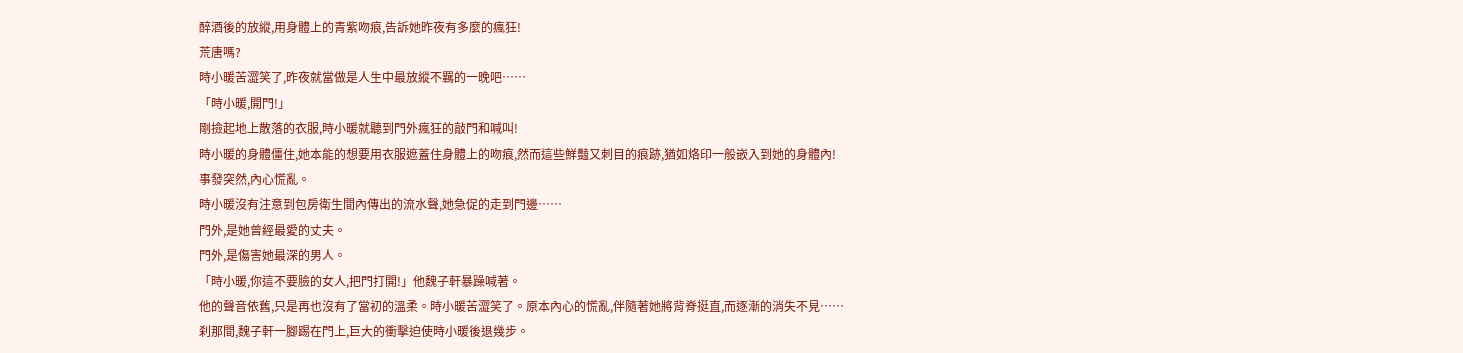醉酒後的放縱,用身體上的青紫吻痕,告訴她昨夜有多麼的瘋狂!
荒唐嗎?
時小暖苦澀笑了,昨夜就當做是人生中最放縱不羈的一晚吧……
「時小暖,開門!」
剛撿起地上散落的衣服,時小暖就聽到門外瘋狂的敲門和喊叫!
時小暖的身體僵住,她本能的想要用衣服遮蓋住身體上的吻痕,然而這些鮮豔又刺目的痕跡,猶如烙印一般嵌入到她的身體內!
事發突然,內心慌亂。
時小暖沒有注意到包房衛生間內傳出的流水聲,她急促的走到門邊……
門外,是她曾經最愛的丈夫。
門外,是傷害她最深的男人。
「時小暖,你這不要臉的女人,把門打開!」他魏子軒暴躁喊著。
他的聲音依舊,只是再也沒有了當初的溫柔。時小暖苦澀笑了。原本內心的慌亂,伴隨著她將背脊挺直,而逐漸的消失不見……
刹那間,魏子軒一腳踢在門上,巨大的衝擊迫使時小暖後退幾步。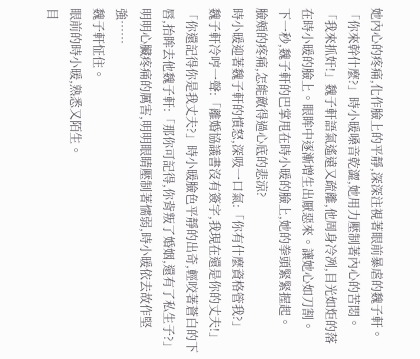她內心的疼痛,化作臉上的平靜,深深注視著眼前暴虐的魏子軒。
「你來幹什麼?」時小暖嗓音乾澀,她用力壓制著內心的苦悶。
「我來抓奸!」魏子軒語氣遙遠又疏離,他周身冷冽,目光如炬的落在時小暖的臉上。眼眸中逐漸增生出厭惡來。讓她心如刀割。
下一秒,魏子軒的巴掌甩在時小暖的臉上,她的拳頭緊緊握起。
臉頰的疼痛,怎能敵得過心底的悲涼?
時小暖迎著魏子軒的憤怒,深吸一口氣:「你有什麼資格管我?」
魏子軒冷哼一聲:「離婚協議書沒有簽字,我現在還是你的丈夫!」
「你還記得你是我丈夫?」時小暖臉色平靜的出奇,輕咬著蒼白的下唇,抬眸去他魏子軒:「那你可記得,你背叛了婚姻,還有了私生子?」
明明心臟疼痛的厲害,明明眼睛壓制著懦弱,時小暖依去故作堅強……
魏子軒怔住。
眼前的時小暖,熟悉又陌生。
目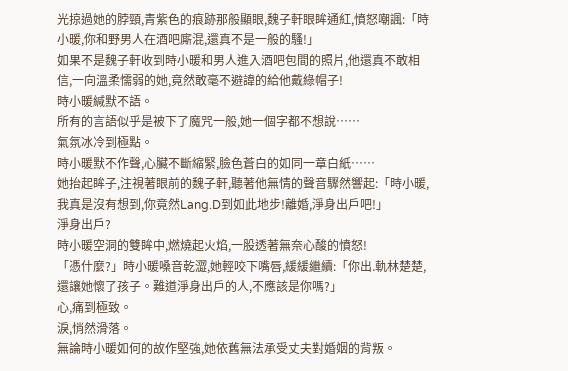光掠過她的脖頸,青紫色的痕跡那般顯眼,魏子軒眼眸通紅,憤怒嘲諷:「時小暖,你和野男人在酒吧廝混,還真不是一般的騷!」
如果不是魏子軒收到時小暖和男人進入酒吧包間的照片,他還真不敢相信,一向溫柔懦弱的她,竟然敢毫不避諱的給他戴綠帽子!
時小暖緘默不語。
所有的言語似乎是被下了魔咒一般,她一個字都不想說……
氣氛冰冷到極點。
時小暖默不作聲,心臟不斷縮緊,臉色蒼白的如同一章白紙……
她抬起眸子,注視著眼前的魏子軒,聽著他無情的聲音驟然響起:「時小暖,我真是沒有想到,你竟然Lang.D到如此地步!離婚,淨身出戶吧!」
淨身出戶?
時小暖空洞的雙眸中,燃燒起火焰,一股透著無奈心酸的憤怒!
「憑什麼?」時小暖嗓音乾澀,她輕咬下嘴唇,緩緩繼續:「你出.軌林楚楚,還讓她懷了孩子。難道淨身出戶的人,不應該是你嗎?」
心,痛到極致。
淚,悄然滑落。
無論時小暖如何的故作堅強,她依舊無法承受丈夫對婚姻的背叛。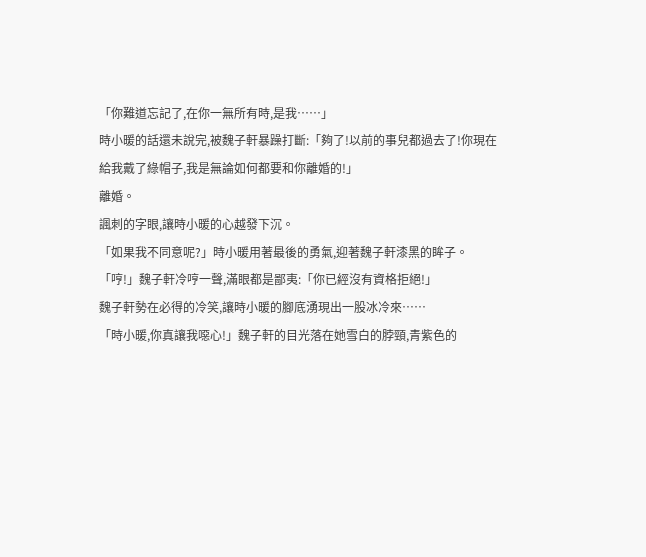「你難道忘記了,在你一無所有時,是我……」
時小暖的話還未說完,被魏子軒暴躁打斷:「夠了!以前的事兒都過去了!你現在給我戴了綠帽子,我是無論如何都要和你離婚的!」
離婚。
諷刺的字眼,讓時小暖的心越發下沉。
「如果我不同意呢?」時小暖用著最後的勇氣,迎著魏子軒漆黑的眸子。
「哼!」魏子軒冷哼一聲,滿眼都是鄙夷:「你已經沒有資格拒絕!」
魏子軒勢在必得的冷笑,讓時小暖的腳底湧現出一股冰冷來……
「時小暖,你真讓我噁心!」魏子軒的目光落在她雪白的脖頸,青紫色的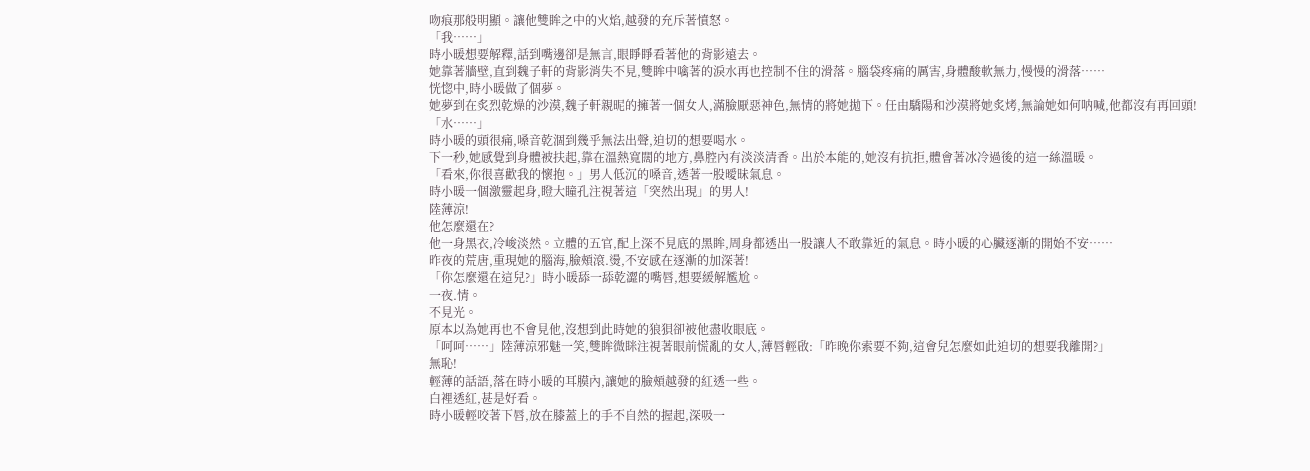吻痕那般明顯。讓他雙眸之中的火焰,越發的充斥著憤怒。
「我……」
時小暖想要解釋,話到嘴邊卻是無言,眼睜睜看著他的背影遠去。
她靠著牆壁,直到魏子軒的背影消失不見,雙眸中噙著的淚水再也控制不住的滑落。腦袋疼痛的厲害,身體酸軟無力,慢慢的滑落……
恍惚中,時小暖做了個夢。
她夢到在炙烈乾燥的沙漠,魏子軒親昵的擁著一個女人,滿臉厭惡神色,無情的將她拋下。任由驕陽和沙漠將她炙烤,無論她如何呐喊,他都沒有再回頭!
「水……」
時小暖的頭很痛,嗓音乾涸到幾乎無法出聲,迫切的想要喝水。
下一秒,她感覺到身體被扶起,靠在溫熱寬闊的地方,鼻腔內有淡淡清香。出於本能的,她沒有抗拒,體會著冰冷過後的這一絲溫暖。
「看來,你很喜歡我的懷抱。」男人低沉的嗓音,透著一股曖昧氣息。
時小暖一個激靈起身,瞪大瞳孔注視著這「突然出現」的男人!
陸薄涼!
他怎麼還在?
他一身黑衣,冷峻淡然。立體的五官,配上深不見底的黑眸,周身都透出一股讓人不敢靠近的氣息。時小暖的心臟逐漸的開始不安……
昨夜的荒唐,重現她的腦海,臉頰滾.燙,不安感在逐漸的加深著!
「你怎麼還在這兒?」時小暖舔一舔乾澀的嘴唇,想要緩解尷尬。
一夜.情。
不見光。
原本以為她再也不會見他,沒想到此時她的狼狽卻被他盡收眼底。
「呵呵……」陸薄涼邪魅一笑,雙眸微眯注視著眼前慌亂的女人,薄唇輕啟:「昨晚你索要不夠,這會兒怎麼如此迫切的想要我離開?」
無恥!
輕薄的話語,落在時小暖的耳膜內,讓她的臉頰越發的紅透一些。
白裡透紅,甚是好看。
時小暖輕咬著下唇,放在膝蓋上的手不自然的握起,深吸一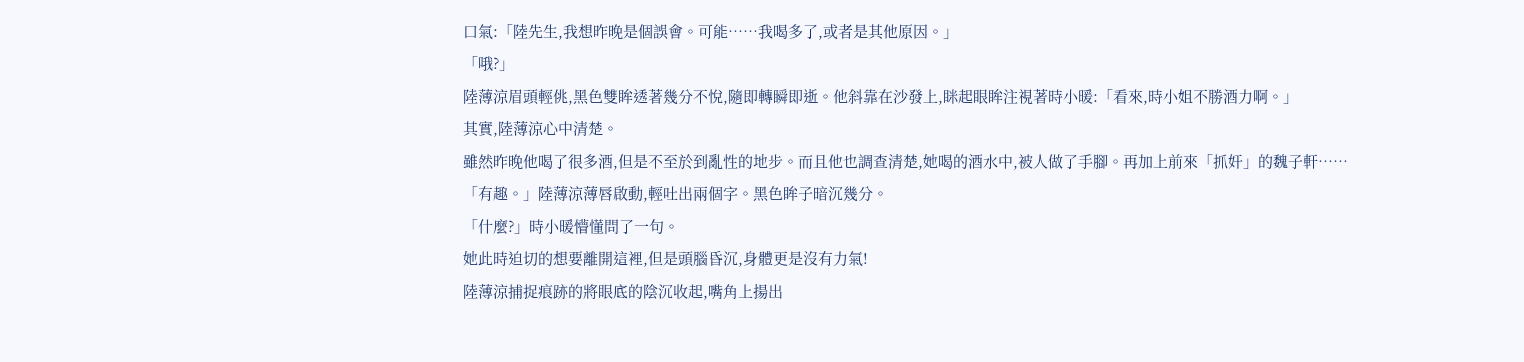口氣:「陸先生,我想昨晚是個誤會。可能……我喝多了,或者是其他原因。」
「哦?」
陸薄涼眉頭輕佻,黑色雙眸透著幾分不悅,隨即轉瞬即逝。他斜靠在沙發上,眯起眼眸注視著時小暖:「看來,時小姐不勝酒力啊。」
其實,陸薄涼心中清楚。
雖然昨晚他喝了很多酒,但是不至於到亂性的地步。而且他也調查清楚,她喝的酒水中,被人做了手腳。再加上前來「抓奸」的魏子軒……
「有趣。」陸薄涼薄唇啟動,輕吐出兩個字。黑色眸子暗沉幾分。
「什麼?」時小暖懵懂問了一句。
她此時迫切的想要離開這裡,但是頭腦昏沉,身體更是沒有力氣!
陸薄涼捕捉痕跡的將眼底的陰沉收起,嘴角上揚出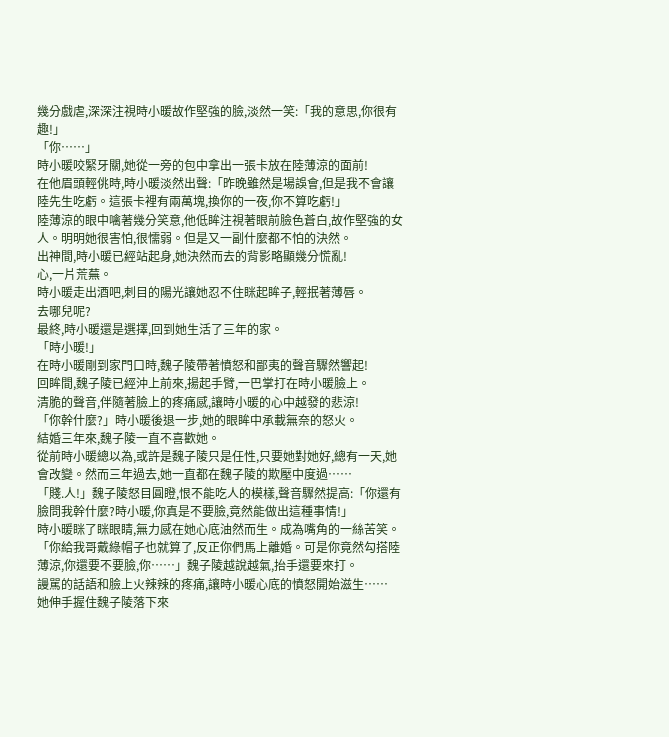幾分戲虐,深深注視時小暖故作堅強的臉,淡然一笑:「我的意思,你很有趣!」
「你……」
時小暖咬緊牙關,她從一旁的包中拿出一張卡放在陸薄涼的面前!
在他眉頭輕佻時,時小暖淡然出聲:「昨晚雖然是場誤會,但是我不會讓陸先生吃虧。這張卡裡有兩萬塊,換你的一夜,你不算吃虧!」
陸薄涼的眼中噙著幾分笑意,他低眸注視著眼前臉色蒼白,故作堅強的女人。明明她很害怕,很懦弱。但是又一副什麼都不怕的決然。
出神間,時小暖已經站起身,她決然而去的背影略顯幾分慌亂!
心,一片荒蕪。
時小暖走出酒吧,刺目的陽光讓她忍不住眯起眸子,輕抿著薄唇。
去哪兒呢?
最終,時小暖還是選擇,回到她生活了三年的家。
「時小暖!」
在時小暖剛到家門口時,魏子陵帶著憤怒和鄙夷的聲音驟然響起!
回眸間,魏子陵已經沖上前來,揚起手臂,一巴掌打在時小暖臉上。
清脆的聲音,伴隨著臉上的疼痛感,讓時小暖的心中越發的悲涼!
「你幹什麼?」時小暖後退一步,她的眼眸中承載無奈的怒火。
結婚三年來,魏子陵一直不喜歡她。
從前時小暖總以為,或許是魏子陵只是任性,只要她對她好,總有一天,她會改變。然而三年過去,她一直都在魏子陵的欺壓中度過……
「賤.人!」魏子陵怒目圓瞪,恨不能吃人的模樣,聲音驟然提高:「你還有臉問我幹什麼?時小暖,你真是不要臉,竟然能做出這種事情!」
時小暖眯了眯眼睛,無力感在她心底油然而生。成為嘴角的一絲苦笑。
「你給我哥戴綠帽子也就算了,反正你們馬上離婚。可是你竟然勾搭陸薄涼,你還要不要臉,你……」魏子陵越說越氣,抬手還要來打。
謾駡的話語和臉上火辣辣的疼痛,讓時小暖心底的憤怒開始滋生……
她伸手握住魏子陵落下來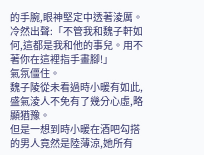的手腕,眼神堅定中透著淩厲。冷然出聲:「不管我和魏子軒如何,這都是我和他的事兒。用不著你在這裡指手畫腳!」
氣氛僵住。
魏子陵從未看過時小暖有如此,盛氣淩人不免有了幾分心虛,略顯猶豫。
但是一想到時小暖在酒吧勾搭的男人竟然是陸薄涼,她所有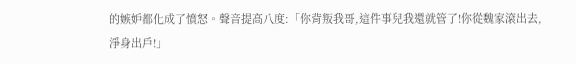的嫉妒都化成了憤怒。聲音提高八度:「你背叛我哥,這件事兒我還就管了!你從魏家滾出去,淨身出戶!」